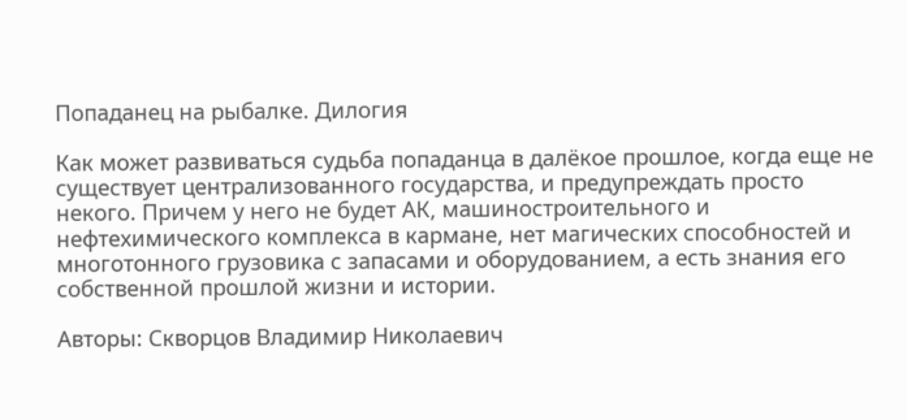Попаданец на рыбалке. Дилогия

Как может развиваться судьба попаданца в далёкое прошлое, когда еще не существует централизованного государства, и предупреждать просто некого. Причем у него не будет АК, машиностроительного и нефтехимического комплекса в кармане, нет магических способностей и многотонного грузовика с запасами и оборудованием, а есть знания его собственной прошлой жизни и истории.

Авторы: Скворцов Владимир Николаевич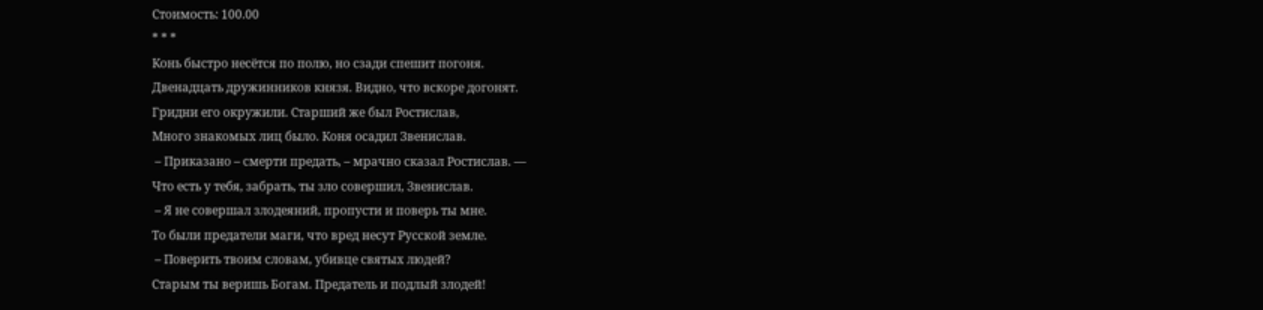Стоимость: 100.00
* * *
Конь быстро несётся по полю, но сзади спешит погоня.
Двенадцать дружинников князя. Видно, что вскоре догонят.
Гридни его окружили. Старший же был Ростислав,
Много знакомых лиц было. Коня осадил Звенислав.
 – Приказано – смерти предать, – мрачно сказал Ростислав. —
Что есть у тебя, забрать, ты зло совершил, Звенислав.
 – Я не совершал злодеяний, пропусти и поверь ты мне.
То были предатели маги, что вред несут Русской земле.
 – Поверить твоим словам, убивце святых людей?
Старым ты веришь Богам. Предатель и подлый злодей!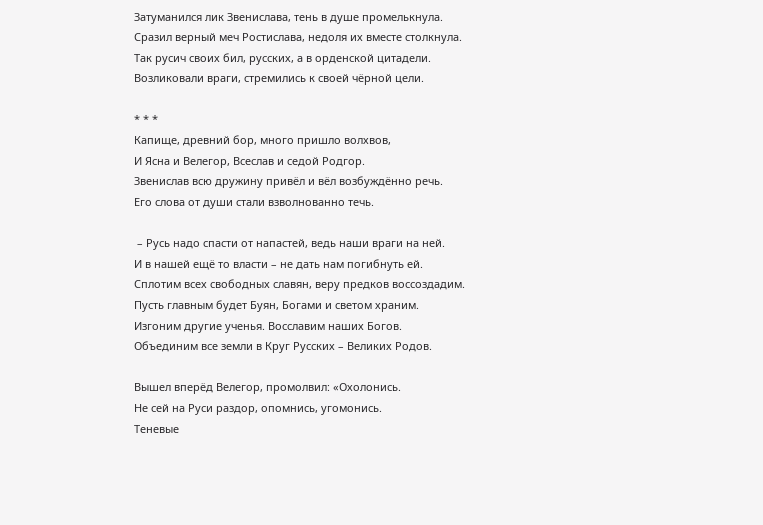Затуманился лик Звенислава, тень в душе промелькнула.
Сразил верный меч Ростислава, недоля их вместе столкнула.
Так русич своих бил, русских, а в орденской цитадели.
Возликовали враги, стремились к своей чёрной цели.

* * *
Капище, древний бор, много пришло волхвов,
И Ясна и Велегор, Всеслав и седой Родгор.
Звенислав всю дружину привёл и вёл возбуждённо речь.
Его слова от души стали взволнованно течь.

 – Русь надо спасти от напастей, ведь наши враги на ней.
И в нашей ещё то власти – не дать нам погибнуть ей.
Сплотим всех свободных славян, веру предков воссоздадим.
Пусть главным будет Буян, Богами и светом храним.
Изгоним другие ученья. Восславим наших Богов.
Объединим все земли в Круг Русских – Великих Родов.

Вышел вперёд Велегор, промолвил: «Охолонись.
Не сей на Руси раздор, опомнись, угомонись.
Теневые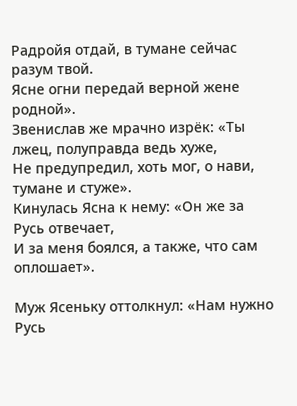Радройя отдай, в тумане сейчас разум твой.
Ясне огни передай верной жене родной».
Звенислав же мрачно изрёк: «Ты лжец, полуправда ведь хуже,
Не предупредил, хоть мог, о нави, тумане и стуже».
Кинулась Ясна к нему: «Он же за Русь отвечает,
И за меня боялся, а также, что сам оплошает».

Муж Ясеньку оттолкнул: «Нам нужно Русь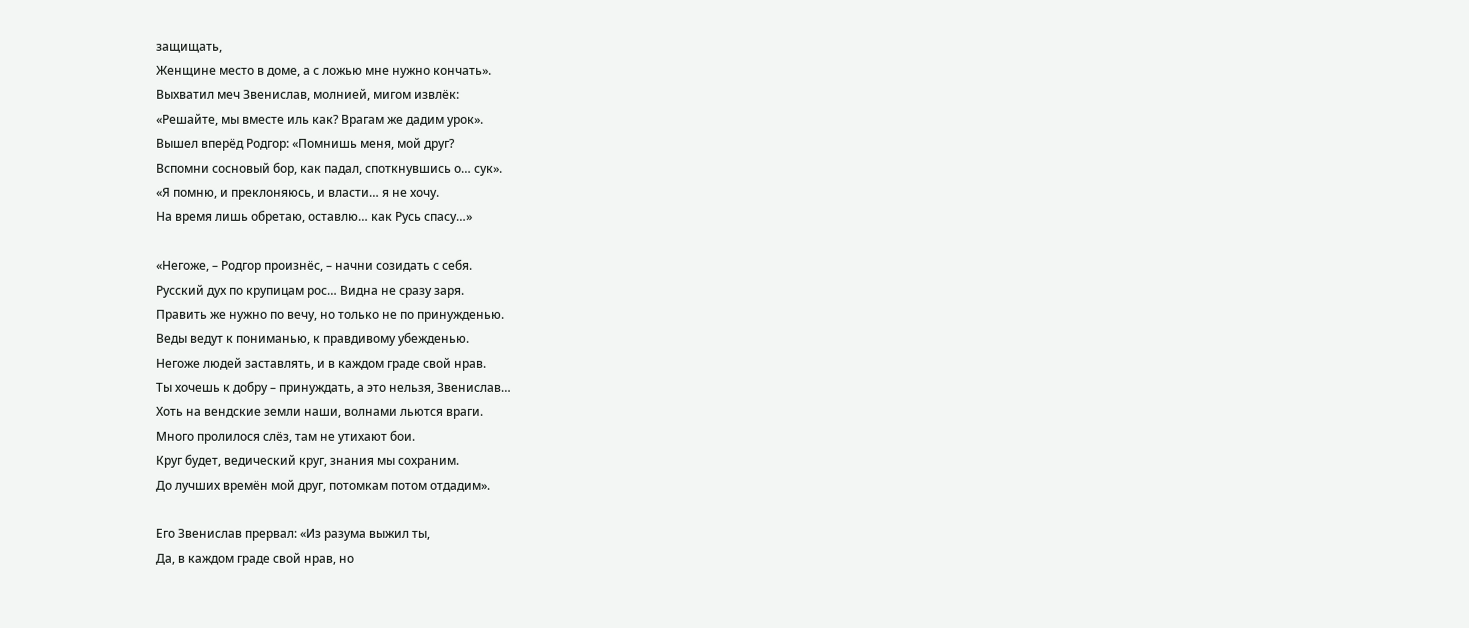защищать,
Женщине место в доме, а с ложью мне нужно кончать».
Выхватил меч Звенислав, молнией, мигом извлёк:
«Решайте, мы вместе иль как? Врагам же дадим урок».
Вышел вперёд Родгор: «Помнишь меня, мой друг?
Вспомни сосновый бор, как падал, споткнувшись о… сук».
«Я помню, и преклоняюсь, и власти… я не хочу.
На время лишь обретаю, оставлю… как Русь спасу…»

«Негоже, – Родгор произнёс, – начни созидать с себя.
Русский дух по крупицам рос… Видна не сразу заря.
Править же нужно по вечу, но только не по принужденью.
Веды ведут к пониманью, к правдивому убежденью.
Негоже людей заставлять, и в каждом граде свой нрав.
Ты хочешь к добру – принуждать, а это нельзя, Звенислав…
Хоть на вендские земли наши, волнами льются враги.
Много пролилося слёз, там не утихают бои.
Круг будет, ведический круг, знания мы сохраним.
До лучших времён мой друг, потомкам потом отдадим».

Его Звенислав прервал: «Из разума выжил ты,
Да, в каждом граде свой нрав, но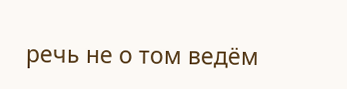речь не о том ведём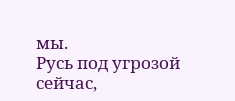мы.
Русь под угрозой сейчас,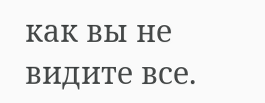как вы не видите все.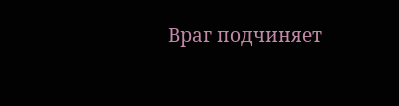Враг подчиняет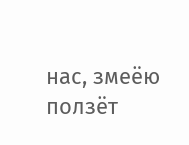нас, змеёю ползёт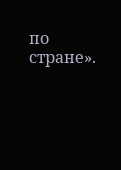по стране».